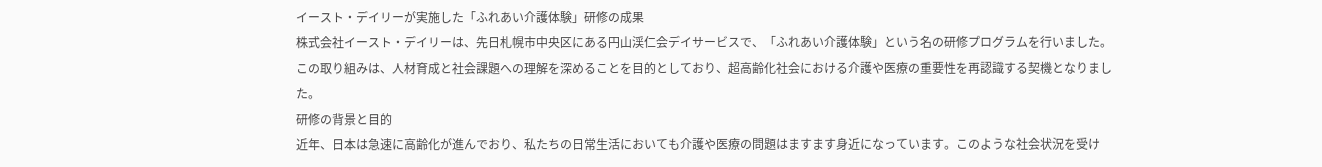イースト・デイリーが実施した「ふれあい介護体験」研修の成果
株式会社イースト・デイリーは、先日札幌市中央区にある円山渓仁会デイサービスで、「ふれあい介護体験」という名の研修プログラムを行いました。この取り組みは、人材育成と社会課題への理解を深めることを目的としており、超高齢化社会における介護や医療の重要性を再認識する契機となりました。
研修の背景と目的
近年、日本は急速に高齢化が進んでおり、私たちの日常生活においても介護や医療の問題はますます身近になっています。このような社会状況を受け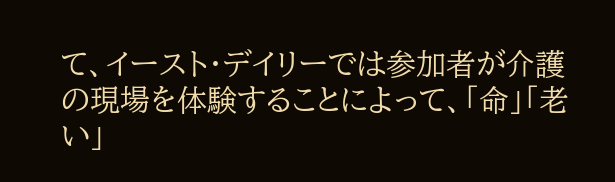て、イースト・デイリーでは参加者が介護の現場を体験することによって、「命」「老い」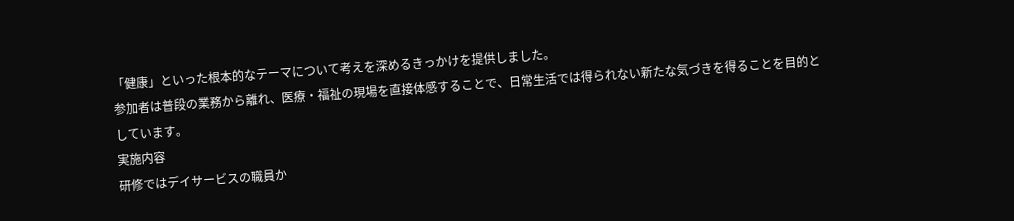「健康」といった根本的なテーマについて考えを深めるきっかけを提供しました。
参加者は普段の業務から離れ、医療・福祉の現場を直接体感することで、日常生活では得られない新たな気づきを得ることを目的としています。
実施内容
研修ではデイサービスの職員か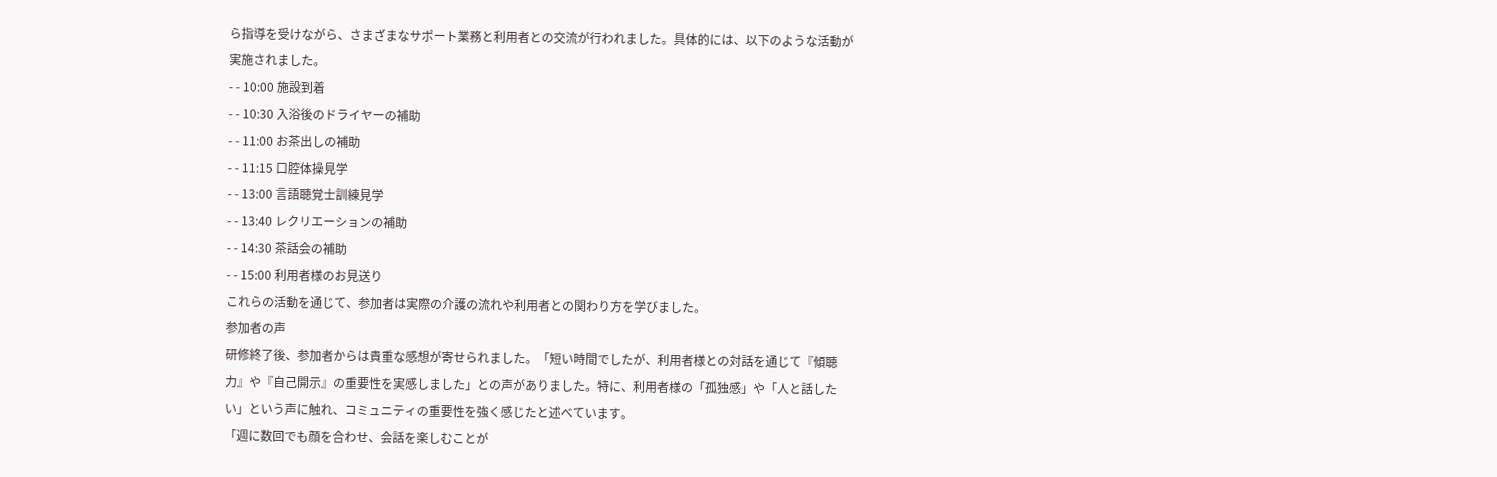ら指導を受けながら、さまざまなサポート業務と利用者との交流が行われました。具体的には、以下のような活動が実施されました。
- - 10:00 施設到着
- - 10:30 入浴後のドライヤーの補助
- - 11:00 お茶出しの補助
- - 11:15 口腔体操見学
- - 13:00 言語聴覚士訓練見学
- - 13:40 レクリエーションの補助
- - 14:30 茶話会の補助
- - 15:00 利用者様のお見送り
これらの活動を通じて、参加者は実際の介護の流れや利用者との関わり方を学びました。
参加者の声
研修終了後、参加者からは貴重な感想が寄せられました。「短い時間でしたが、利用者様との対話を通じて『傾聴力』や『自己開示』の重要性を実感しました」との声がありました。特に、利用者様の「孤独感」や「人と話したい」という声に触れ、コミュニティの重要性を強く感じたと述べています。
「週に数回でも顔を合わせ、会話を楽しむことが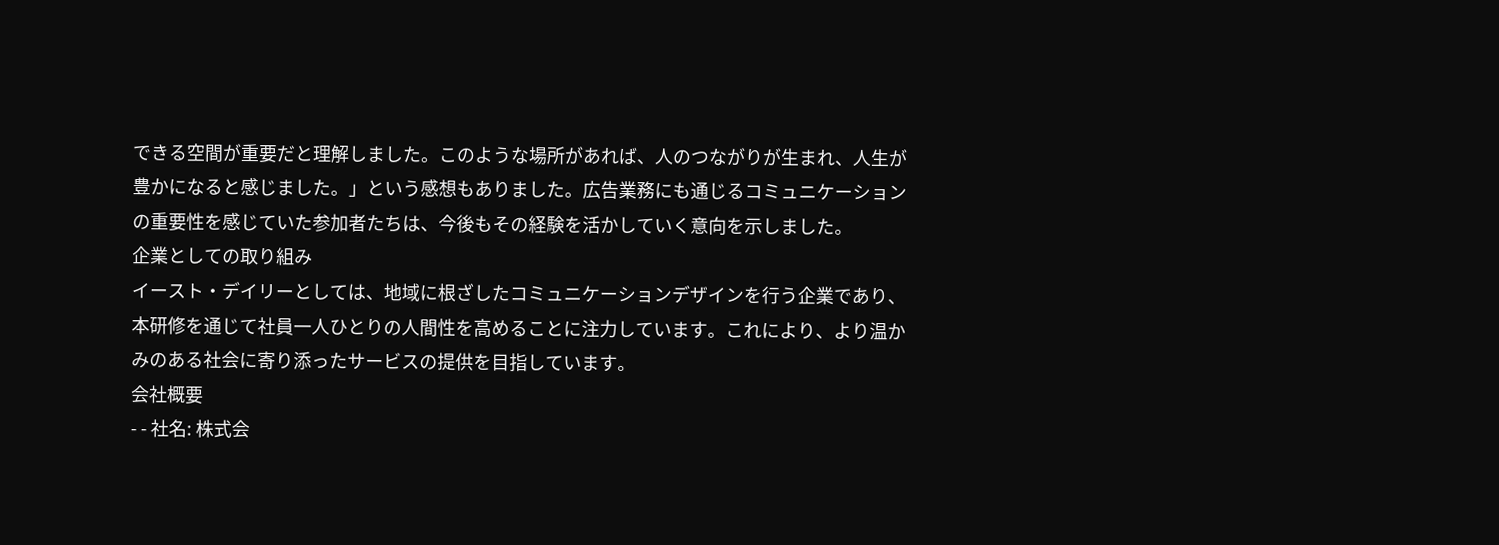できる空間が重要だと理解しました。このような場所があれば、人のつながりが生まれ、人生が豊かになると感じました。」という感想もありました。広告業務にも通じるコミュニケーションの重要性を感じていた参加者たちは、今後もその経験を活かしていく意向を示しました。
企業としての取り組み
イースト・デイリーとしては、地域に根ざしたコミュニケーションデザインを行う企業であり、本研修を通じて社員一人ひとりの人間性を高めることに注力しています。これにより、より温かみのある社会に寄り添ったサービスの提供を目指しています。
会社概要
- - 社名: 株式会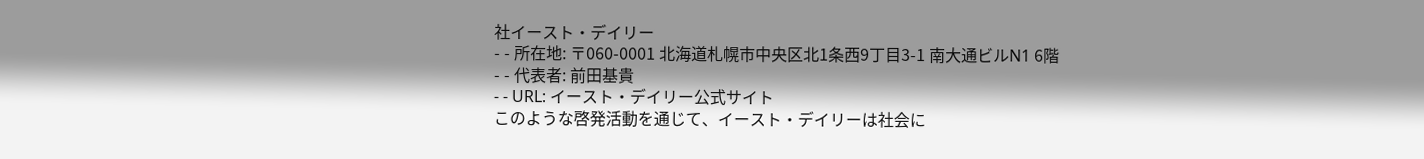社イースト・デイリー
- - 所在地: 〒060-0001 北海道札幌市中央区北1条西9丁目3-1 南大通ビルN1 6階
- - 代表者: 前田基貴
- - URL: イースト・デイリー公式サイト
このような啓発活動を通じて、イースト・デイリーは社会に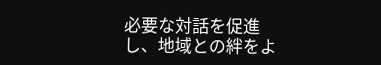必要な対話を促進し、地域との絆をよ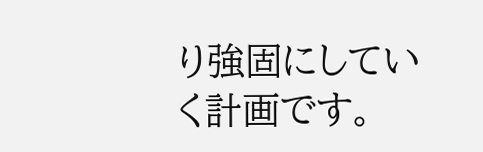り強固にしていく計画です。